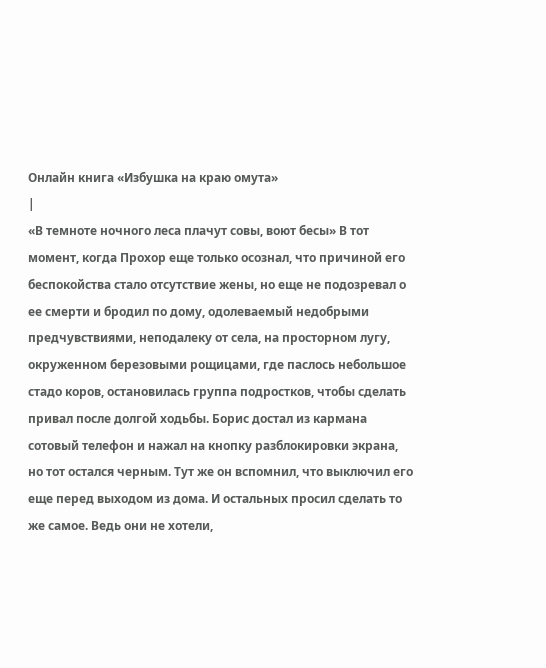Онлайн книга «Избушка на краю омута»
|
«В темноте ночного леса плачут совы, воют бесы» В тот момент, когда Прохор еще только осознал, что причиной его беспокойства стало отсутствие жены, но еще не подозревал о ее смерти и бродил по дому, одолеваемый недобрыми предчувствиями, неподалеку от села, на просторном лугу, окруженном березовыми рощицами, где паслось небольшое стадо коров, остановилась группа подростков, чтобы сделать привал после долгой ходьбы. Борис достал из кармана сотовый телефон и нажал на кнопку разблокировки экрана, но тот остался черным. Тут же он вспомнил, что выключил его еще перед выходом из дома. И остальных просил сделать то же самое. Ведь они не хотели,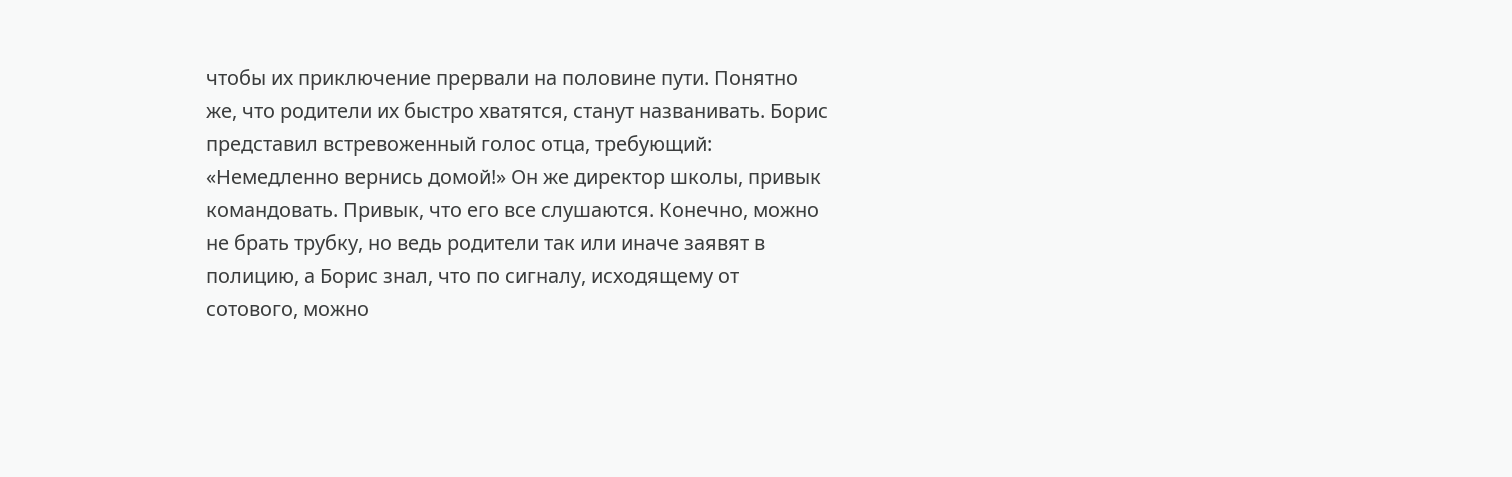чтобы их приключение прервали на половине пути. Понятно же, что родители их быстро хватятся, станут названивать. Борис представил встревоженный голос отца, требующий: «Немедленно вернись домой!» Он же директор школы, привык командовать. Привык, что его все слушаются. Конечно, можно не брать трубку, но ведь родители так или иначе заявят в полицию, а Борис знал, что по сигналу, исходящему от сотового, можно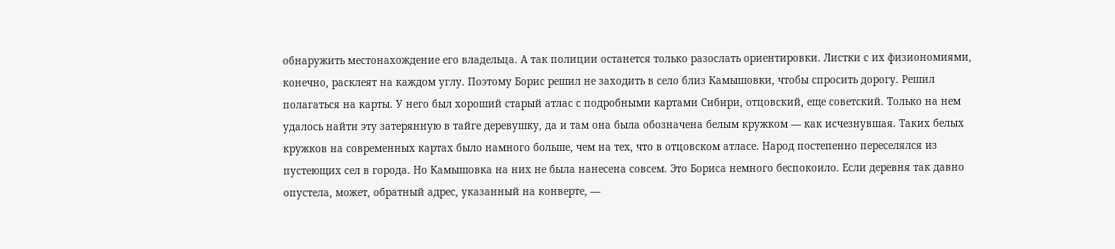обнаружить местонахождение его владельца. А так полиции останется только разослать ориентировки. Листки с их физиономиями, конечно, расклеят на каждом углу. Поэтому Борис решил не заходить в село близ Камышовки, чтобы спросить дорогу. Решил полагаться на карты. У него был хороший старый атлас с подробными картами Сибири, отцовский, еще советский. Только на нем удалось найти эту затерянную в тайге деревушку, да и там она была обозначена белым кружком — как исчезнувшая. Таких белых кружков на современных картах было намного больше, чем на тех, что в отцовском атласе. Народ постепенно переселялся из пустеющих сел в города. Но Камышовка на них не была нанесена совсем. Это Бориса немного беспокоило. Если деревня так давно опустела, может, обратный адрес, указанный на конверте, —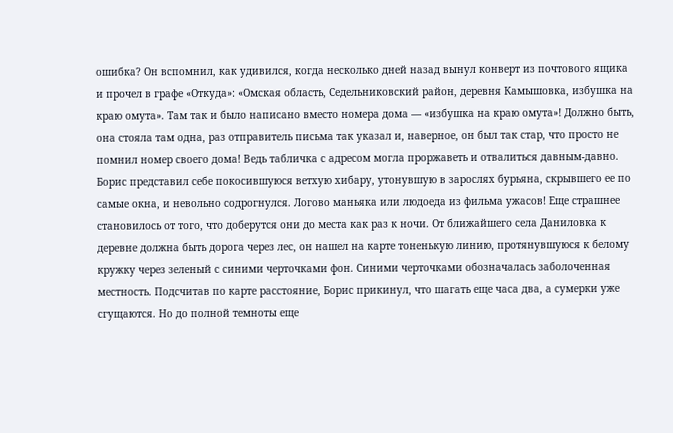ошибка? Он вспомнил, как удивился, когда несколько дней назад вынул конверт из почтового ящика и прочел в графе «Откуда»: «Омская область, Седельниковский район, деревня Камышовка, избушка на краю омута». Там так и было написано вместо номера дома — «избушка на краю омута»! Должно быть, она стояла там одна, раз отправитель письма так указал и, наверное, он был так стар, что просто не помнил номер своего дома! Ведь табличка с адресом могла проржаветь и отвалиться давным-давно. Борис представил себе покосившуюся ветхую хибару, утонувшую в зарослях бурьяна, скрывшего ее по самые окна, и невольно содрогнулся. Логово маньяка или людоеда из фильма ужасов! Еще страшнее становилось от того, что доберутся они до места как раз к ночи. От ближайшего села Даниловка к деревне должна быть дорога через лес, он нашел на карте тоненькую линию, протянувшуюся к белому кружку через зеленый с синими черточками фон. Синими черточками обозначалась заболоченная местность. Подсчитав по карте расстояние, Борис прикинул, что шагать еще часа два, а сумерки уже сгущаются. Но до полной темноты еще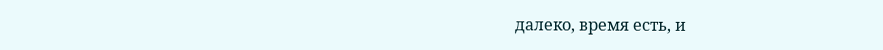далеко, время есть, и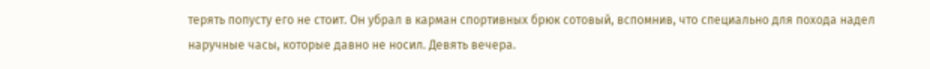терять попусту его не стоит. Он убрал в карман спортивных брюк сотовый, вспомнив, что специально для похода надел наручные часы, которые давно не носил. Девять вечера.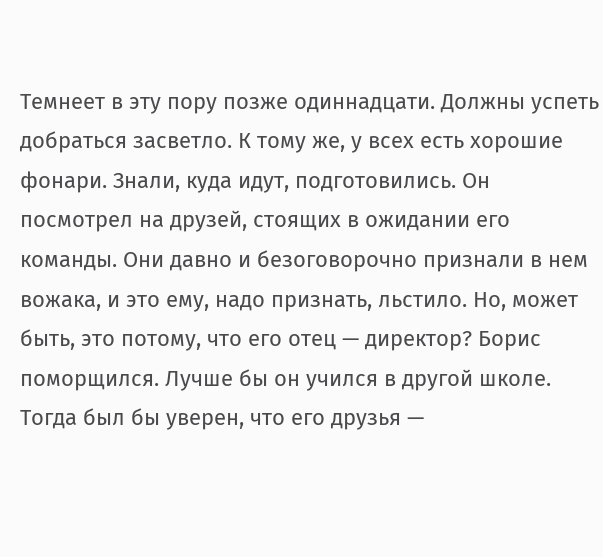Темнеет в эту пору позже одиннадцати. Должны успеть добраться засветло. К тому же, у всех есть хорошие фонари. Знали, куда идут, подготовились. Он посмотрел на друзей, стоящих в ожидании его команды. Они давно и безоговорочно признали в нем вожака, и это ему, надо признать, льстило. Но, может быть, это потому, что его отец — директор? Борис поморщился. Лучше бы он учился в другой школе. Тогда был бы уверен, что его друзья —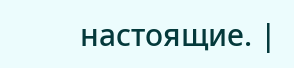настоящие. |